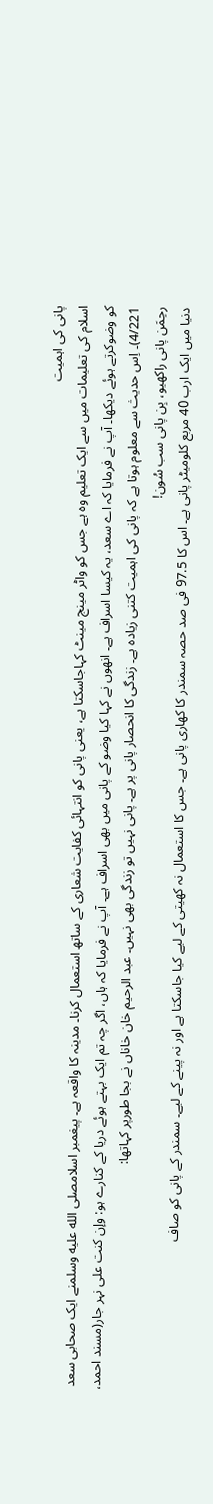پانی کی اہمیت
اسلام کی تعلیمات میں سے ایک تعلیم وہ ہے جس کو واٹر مینج مینٹ کہاجاسکتا ہے، یعنی پانی کو انتہائی کفایت شعاری کے ساتھ استعمال کرنا۔ مدینہ کا واقعہ ہے۔ پیغمبر اسلامصلى الله عليه وسلمنے ایک صحابی سعد کو وضوکرتے ہوئے دیکھا۔ آپ نے فرمایا کہ اے سعد، یہ کیسا اسراف ہے۔ انھوں نے کہا کیا وضو کے پانی میں بھی اسراف ہے۔ آپ نے فرمایا کہ ہاں، اگر چہ تم ایک بہتے ہوئے دریا کے کنارے ہو: وإن کنت علی نہر جار(مسند احمد، 4/221)۔ اِس حدیث سے معلوم ہوتا ہے کہ پانی کی اہمیت کتنی زیادہ ہے۔ زندگی کا انحصار پانی پر ہے۔ پانی نہیں تو زندگی بھی نہیں۔ عبد الرحیم خان خاناں نے بجا طورپر کہاتھا:
رحِمَن پانی راکھیو، بِن پانی سب سُون!
دنیا میں ایک ارب 40 مربع کلومیٹر پانی ہے۔ اس کا 97.5 فی صد حصہ سمندر کا کھاری پانی ہے۔ جس کا استعمال نہ کھیتی کے لیے کیا جاسکتا ہے اور نہ پینے کے لیے۔ سمندر کے پانی کو صاف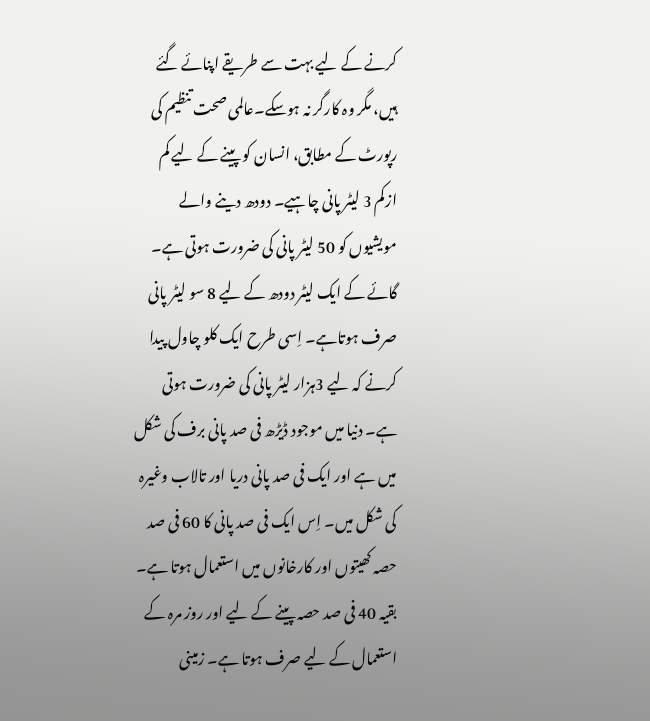کرنے کے لیے بہت سے طریقے اپنائے گئے ہیں، مگر وہ کارگر نہ ہوسکے۔عالمی صحت تنظیم کی رپورٹ کے مطابق، انسان کو پینے کے لیے کم ازکم 3 لیٹر پانی چاہیے۔ دودھ دینے والے مویشیوں کو 50 لیٹر پانی کی ضرورت ہوتی ہے۔ گائے کے ایک لیٹر دودھ کے لیے 8 سو لیٹر پانی صرف ہوتاہے۔ اِسی طرح ایک کلو چاول پیدا کرنے کہ لیے 3ہزار لیٹر پانی کی ضرورت ہوتی ہے۔ دنیا میں موجود ڈیڑھ فی صد پانی برف کی شکل میں ہے اور ایک فی صد پانی دریا اور تالاب وغیرہ کی شکل میں۔ اِس ایک فی صد پانی کا 60 فی صد حصہ کھیتوں اور کارخانوں میں استعمال ہوتا ہے۔ بقیہ 40 فی صد حصہ پینے کے لیے اور روز مرہ کے استعمال کے لیے صرف ہوتا ہے۔ زمینی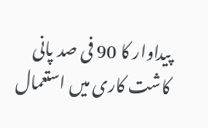پیداوار کا 90 فی صد پانی کاشت کاری میں استعمال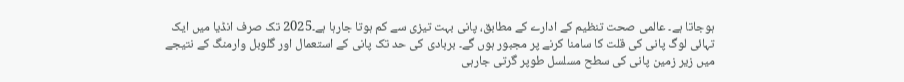ہوجاتا ہے۔ عالمی صحت تنظیم کے ادارے کے مطابق، پانی بہت تیزی سے کم ہوتا جارہا ہے۔2025 تک صرف انڈیا میں ایک تہائی لوگ پانی کی قلت کا سامنا کرنے پر مجبور ہوں گے۔ بربادی کی حد تک پانی کے استعمال اور گلوبل وارمنگ کے نتیجے میں زیر زمین پانی کی سطح مسلسل طوپر گرتی جارہی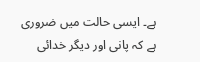ہے۔ ایسی حالت میں ضروری ہے کہ پانی اور دیگر خدائی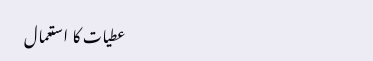عطیات کا استعمال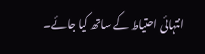انتہائی احتیاط کے ساتھ کیا جائے۔